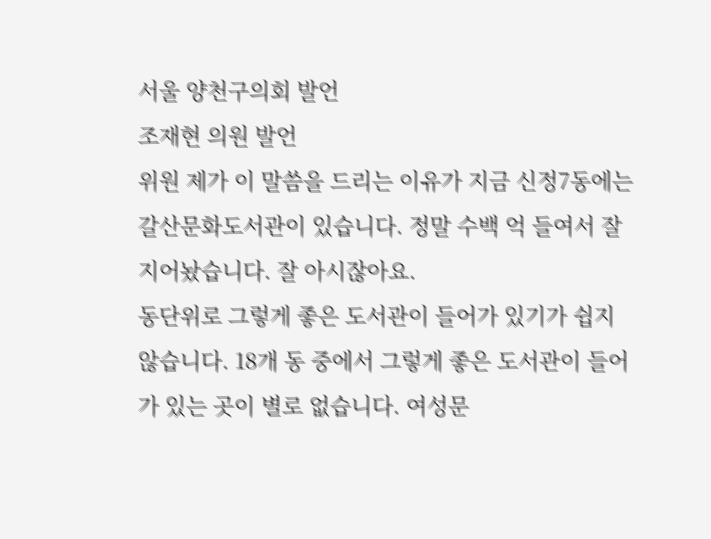서울 양천구의회 발언
조재현 의원 발언
위원 제가 이 말씀을 드리는 이유가 지금 신정7동에는 갈산문화도서관이 있습니다. 정말 수백 억 들여서 잘 지어놨습니다. 잘 아시잖아요.
동단위로 그렇게 좋은 도서관이 들어가 있기가 쉽지 않습니다. 18개 동 중에서 그렇게 좋은 도서관이 들어가 있는 곳이 별로 없습니다. 여성문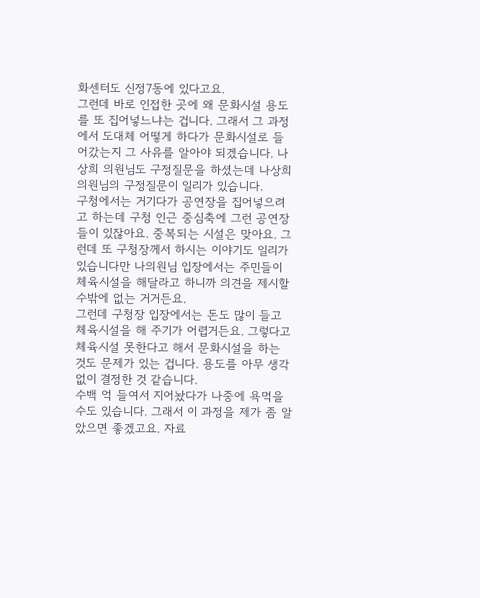화센터도 신정7동에 있다고요.
그런데 바로 인접한 곳에 왜 문화시설 용도를 또 집어넣느냐는 겁니다. 그래서 그 과정에서 도대체 어떻게 하다가 문화시설로 들어갔는지 그 사유를 알아야 되겠습니다. 나상희 의원님도 구정질문을 하셨는데 나상희 의원님의 구정질문이 일리가 있습니다.
구청에서는 거기다가 공연장을 집어넣으려고 하는데 구청 인근 중심축에 그런 공연장들이 있잖아요. 중복되는 시설은 맞아요. 그런데 또 구청장께서 하시는 이야기도 일리가 있습니다만 나의원님 입장에서는 주민들이 체육시설을 해달라고 하니까 의견을 제시할 수밖에 없는 거거든요.
그런데 구청장 입장에서는 돈도 많이 들고 체육시설을 해 주기가 어렵거든요. 그렇다고 체육시설 못한다고 해서 문화시설을 하는 것도 문제가 있는 겁니다. 용도를 아무 생각 없이 결정한 것 같습니다.
수백 억 들여서 지어놨다가 나중에 욕먹을 수도 있습니다. 그래서 이 과정을 제가 좀 알았으면 좋겠고요. 자료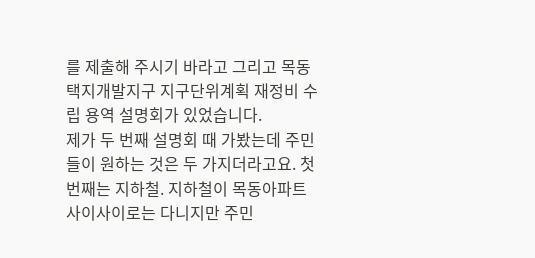를 제출해 주시기 바라고 그리고 목동택지개발지구 지구단위계획 재정비 수립 용역 설명회가 있었습니다.
제가 두 번째 설명회 때 가봤는데 주민들이 원하는 것은 두 가지더라고요. 첫 번째는 지하철. 지하철이 목동아파트 사이사이로는 다니지만 주민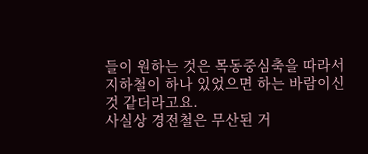들이 원하는 것은 목동중심축을 따라서 지하철이 하나 있었으면 하는 바람이신 것 같더라고요.
사실상 경전철은 무산된 거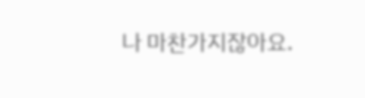나 마찬가지잖아요.